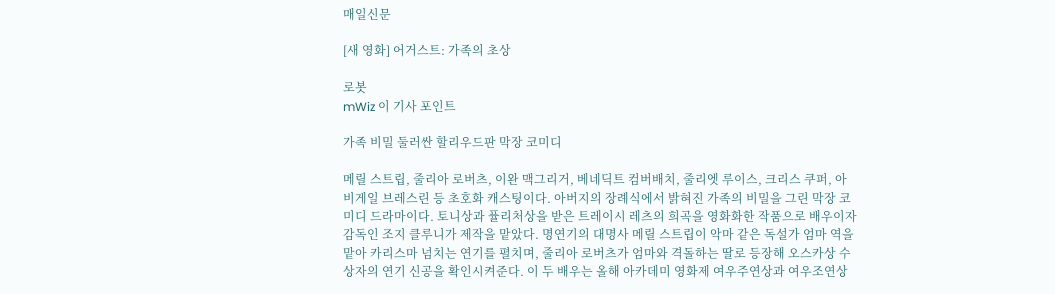매일신문

[새 영화] 어거스트: 가족의 초상

로봇
mWiz 이 기사 포인트

가족 비밀 둘러싼 할리우드판 막장 코미디

메릴 스트립, 줄리아 로버츠, 이완 맥그리거, 베네딕트 컴버배치, 줄리엣 루이스, 크리스 쿠퍼, 아비게일 브레스린 등 초호화 캐스팅이다. 아버지의 장례식에서 밝혀진 가족의 비밀을 그린 막장 코미디 드라마이다. 토니상과 퓰리처상을 받은 트레이시 레츠의 희곡을 영화화한 작품으로 배우이자 감독인 조지 클루니가 제작을 맡았다. 명연기의 대명사 메릴 스트립이 악마 같은 독설가 엄마 역을 맡아 카리스마 넘치는 연기를 펼치며, 줄리아 로버츠가 엄마와 격돌하는 딸로 등장해 오스카상 수상자의 연기 신공을 확인시켜준다. 이 두 배우는 올해 아카데미 영화제 여우주연상과 여우조연상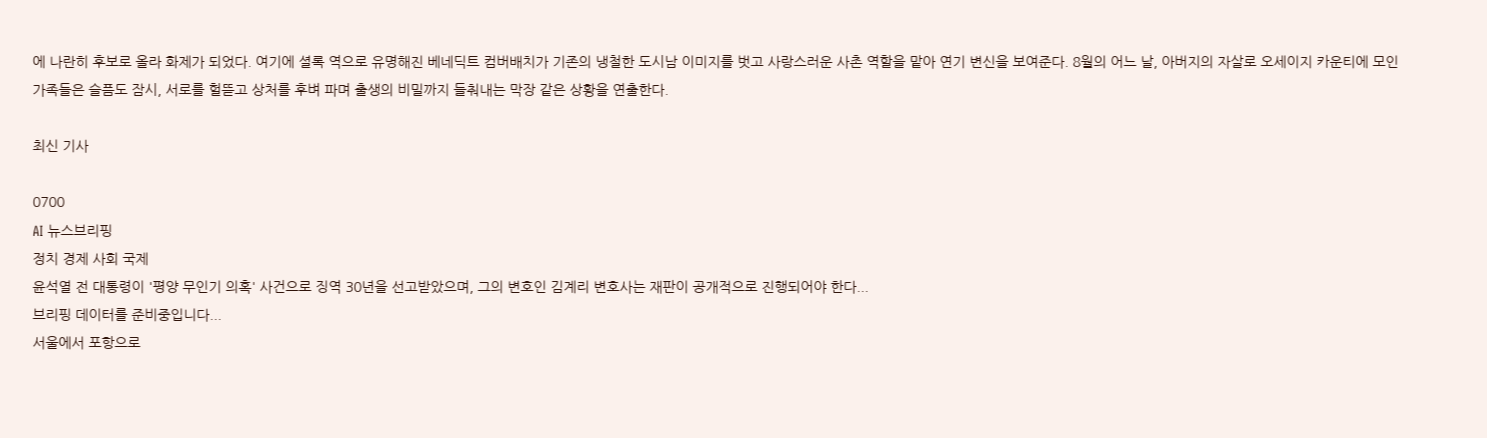에 나란히 후보로 올라 화제가 되었다. 여기에 셜록 역으로 유명해진 베네딕트 컴버배치가 기존의 냉철한 도시남 이미지를 벗고 사랑스러운 사촌 역할을 맡아 연기 변신을 보여준다. 8월의 어느 날, 아버지의 자살로 오세이지 카운티에 모인 가족들은 슬픔도 잠시, 서로를 헐뜯고 상처를 후벼 파며 출생의 비밀까지 들춰내는 막장 같은 상황을 연출한다.

최신 기사

0700
AI 뉴스브리핑
정치 경제 사회 국제
윤석열 전 대통령이 '평양 무인기 의혹' 사건으로 징역 30년을 선고받았으며, 그의 변호인 김계리 변호사는 재판이 공개적으로 진행되어야 한다...
브리핑 데이터를 준비중입니다...
서울에서 포항으로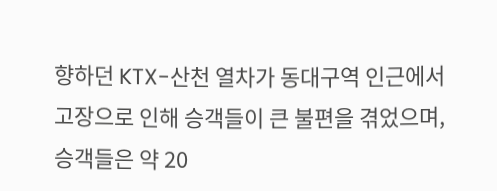향하던 KTX-산천 열차가 동대구역 인근에서 고장으로 인해 승객들이 큰 불편을 겪었으며, 승객들은 약 20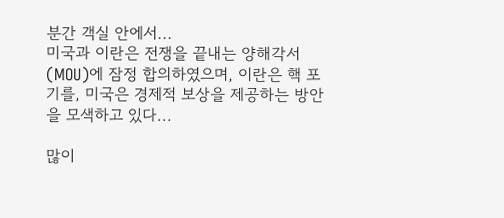분간 객실 안에서...
미국과 이란은 전쟁을 끝내는 양해각서(MOU)에 잠정 합의하였으며, 이란은 핵 포기를, 미국은 경제적 보상을 제공하는 방안을 모색하고 있다...

많이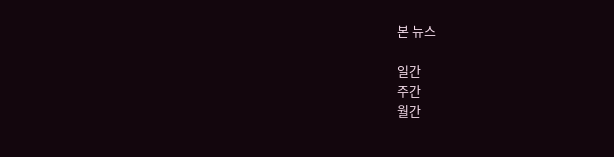본 뉴스

일간
주간
월간